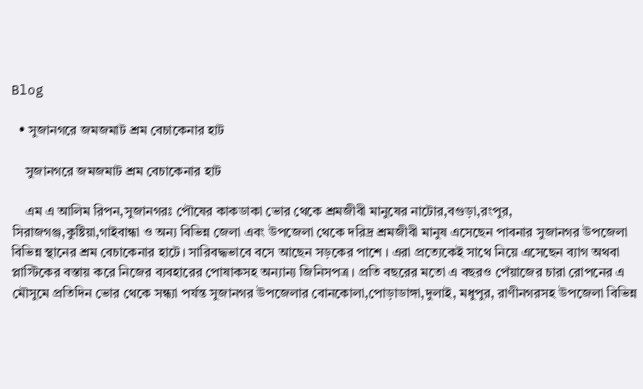Blog

  • সুজানগরে জমজমাট শ্রম বেচাকেনার হাট

    সুজানগরে জমজমাট শ্রম বেচাকেনার হাট

    এম এ আলিম রিপন,সুজানগরঃ পৌষের কাকডাকা ভোর থেকে শ্রমজীবী মানুষের নাটোর,বগুড়া,রংপুর, সিরাজগঞ্জ,কুষ্টিয়া,গাইবান্ধা ও অন্য বিভিন্ন জেলা এবং উপজেলা থেকে দরিদ্র শ্রমজীবী মানুষ এসেছেন পাবনার সুজানগর উপজেলা বিভিন্ন স্থানের শ্রম বেচাকেনার হাটে। সারিবদ্ধভাবে বসে আছেন সড়কের পাশে । এরা প্রত্যেকেই সাথে নিয়ে এসেছেন ব্যাগ অথবা প্লাস্টিকের বস্তায় করে নিজের ব্যবহারের পোষাকসহ অন্যান্য জিনিসপত্র। প্রতি বছরের মতো এ বছরও পেঁয়াজের চারা রোপনের এ মৌসুমে প্রতিদিন ভোর থেকে সন্ধ্যা পর্যন্ত সুজানগর উপজেলার বোনকোলা,পোড়াডাঙ্গা,দুলাই, মধুপুর, রাণীনগরসহ উপজেলা বিভিন্ন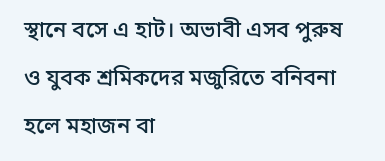স্থানে বসে এ হাট। অভাবী এসব পুরুষ ও যুবক শ্রমিকদের মজুরিতে বনিবনা হলে মহাজন বা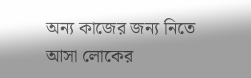অন্য কাজের জন্য নিতে আসা লোকের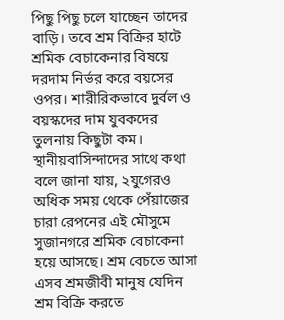পিছু পিছু চলে যাচ্ছেন তাদের বাড়ি। তবে শ্রম বিক্রির হাটে শ্রমিক বেচাকেনার বিষয়ে দরদাম নির্ভর করে বয়সের ওপর। শারীরিকভাবে দুর্বল ও বয়স্কদের দাম যুবকদের তুলনায় কিছুটা কম। স্থানীয়বাসিন্দাদের সাথে কথা বলে জানা যায়, ২যুগেরও অধিক সময় থেকে পেঁয়াজের চারা রেপনের এই মৌসুমে সুজানগরে শ্রমিক বেচাকেনা হয়ে আসছে। শ্রম বেচতে আসা এসব শ্রমজীবী মানুষ যেদিন শ্রম বিক্রি করতে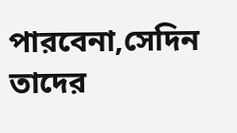পারবেনা,সেদিন তাদের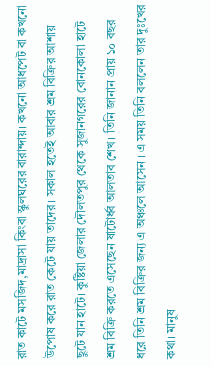রাত কাটে মসজিদ,মাদ্রাসা কিংবা স্কুলঘরের বারান্দায়। কখনো আধপেট বা কখনো উপোষ করে রাত কেটে যায় তাদের। সকাল হতেই আবার শ্রম বিক্রির আশায় ছুটে যান হাটে। কুষ্টিয়া জেলার দৌলতপুর থেকে সুজানগরের বোনকোলা হাটে শ্রম বিক্রি করতে এসেছেন ষাটোর্ধ্ব আলতাব শেখ। তিনি জানান প্রায় ১০ বছর ধরে তিনি শ্রম বিক্রির জন্য এ অঞ্চলে আসেন । এ সময় তিনি বললেন তার দুঃখের কথা। মানুষ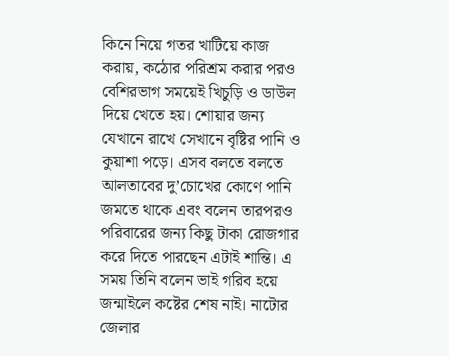কিনে নিয়ে গতর খাটিয়ে কাজ করায়, কঠোর পরিশ্রম করার পরও বেশিরভাগ সময়েই খিচুড়ি ও ডাউল দিয়ে খেতে হয়। শোয়ার জন্য যেখানে রাখে সেখানে বৃষ্টির পানি ও কুয়াশা পড়ে। এসব বলতে বলতে আলতাবের দু’চোখের কোণে পানি জমতে থাকে এবং বলেন তারপরও পরিবারের জন্য কিছু টাকা রোজগার করে দিতে পারছেন এটাই শান্তি। এ সময় তিনি বলেন ভাই গরিব হয়ে জন্মাইলে কষ্টের শেষ নাই। নাটোর জেলার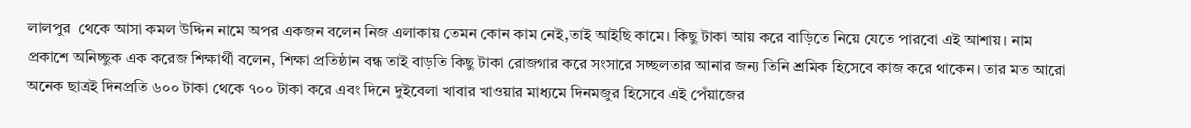লালপুর  থেকে আসা কমল উদ্দিন নামে অপর একজন বলেন নিজ এলাকায় তেমন কোন কাম নেই,তাই আইছি কামে। কিছু টাকা আয় করে বাড়িতে নিয়ে যেতে পারবো এই আশায়। নাম প্রকাশে অনিচ্ছুক এক করেজ শিক্ষার্থী বলেন, শিক্ষা প্রতিষ্ঠান বন্ধ তাই বাড়তি কিছু টাকা রোজগার করে সংসারে সচ্ছলতার আনার জন্য তিনি শ্রমিক হিসেবে কাজ করে থাকেন। তার মত আরো অনেক ছাত্রই দিনপ্রতি ৬০০ টাকা থেকে ৭০০ টাকা করে এবং দিনে দুইবেলা খাবার খাওয়ার মাধ্যমে দিনমজুর হিসেবে এই পেঁয়াজের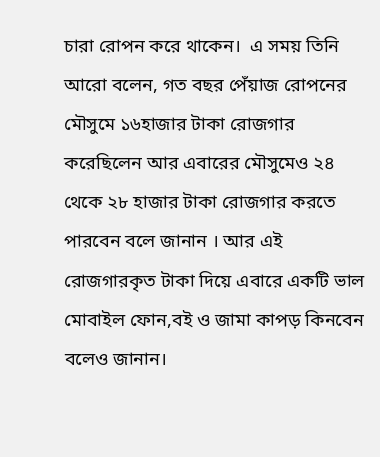চারা রোপন করে থাকেন।  এ সময় তিনি আরো বলেন, গত বছর পেঁয়াজ রোপনের মৌসুমে ১৬হাজার টাকা রোজগার করেছিলেন আর এবারের মৌসুমেও ২৪ থেকে ২৮ হাজার টাকা রোজগার করতে পারবেন বলে জানান । আর এই রোজগারকৃত টাকা দিয়ে এবারে একটি ভাল মোবাইল ফোন,বই ও জামা কাপড় কিনবেন বলেও জানান।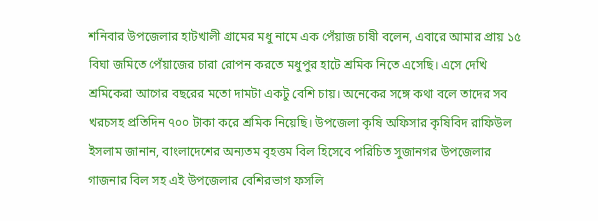শনিবার উপজেলার হাটখালী গ্রামের মধু নামে এক পেঁয়াজ চাষী বলেন, এবারে আমার প্রায় ১৫ বিঘা জমিতে পেঁয়াজের চারা রোপন করতে মধুপুর হাটে শ্রমিক নিতে এসেছি। এসে দেখি শ্রমিকেরা আগের বছরের মতো দামটা একটু বেশি চায়। অনেকের সঙ্গে কথা বলে তাদের সব খরচসহ প্রতিদিন ৭০০ টাকা করে শ্রমিক নিয়েছি। উপজেলা কৃষি অফিসার কৃষিবিদ রাফিউল ইসলাম জানান, বাংলাদেশের অন্যতম বৃহত্তম বিল হিসেবে পরিচিত সুজানগর উপজেলার গাজনার বিল সহ এই উপজেলার বেশিরভাগ ফসলি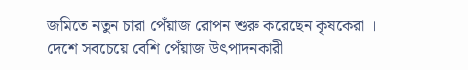জমিতে নতুন চারা পেঁয়াজ রোপন শুরু করেছেন কৃষকেরা । দেশে সবচেয়ে বেশি পেঁয়াজ উৎপাদনকারী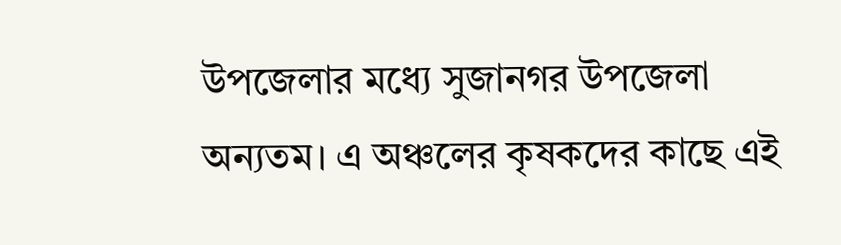উপজেলার মধ্যে সুজানগর উপজেলা অন্যতম। এ অঞ্চলের কৃষকদের কাছে এই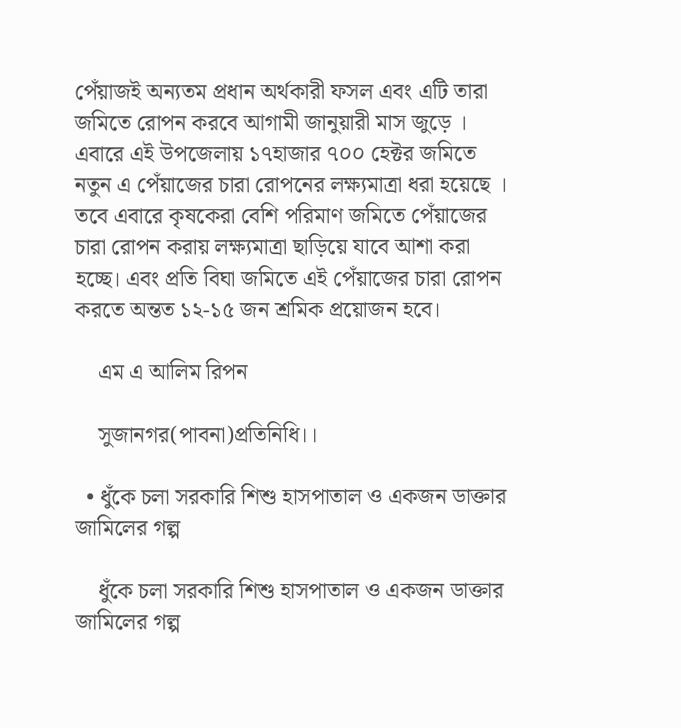পেঁয়াজই অন্যতম প্রধান অর্থকারী ফসল এবং এটি তারা জমিতে রোপন করবে আগামী জানুয়ারী মাস জুড়ে । এবারে এই উপজেলায় ১৭হাজার ৭০০ হেক্টর জমিতে নতুন এ পেঁয়াজের চারা রোপনের লক্ষ্যমাত্রা ধরা হয়েছে । তবে এবারে কৃষকেরা বেশি পরিমাণ জমিতে পেঁয়াজের চারা রোপন করায় লক্ষ্যমাত্রা ছাড়িয়ে যাবে আশা করা হচ্ছে। এবং প্রতি বিঘা জমিতে এই পেঁয়াজের চারা রোপন করতে অন্তত ১২-১৫ জন শ্রমিক প্রয়োজন হবে।

    এম এ আলিম রিপন

    সুজানগর(পাবনা)প্রতিনিধি।।

  • ধুঁকে চলা সরকারি শিশু হাসপাতাল ও একজন ডাক্তার জামিলের গল্প

    ধুঁকে চলা সরকারি শিশু হাসপাতাল ও একজন ডাক্তার জামিলের গল্প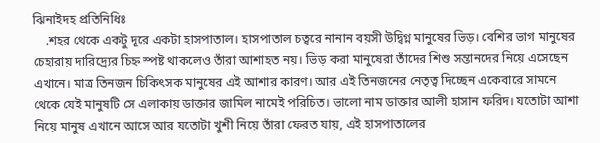ঝিনাইদহ প্রতিনিধিঃ
    .শহর থেকে একটু দূরে একটা হাসপাতাল। হাসপাতাল চত্বরে নানান বয়সী উদ্বিগ্ন মানুষের ভিড়। বেশির ভাগ মানুষের চেহারায় দারিদ্র্যের চিহ্ন স্পষ্ট থাকলেও তাঁরা আশাহত নয়। ভিড় করা মানুষেরা তাঁদের শিশু সন্তানদের নিয়ে এসেছেন এখানে। মাত্র তিনজন চিকিৎসক মানুষের এই আশার কারণ। আর এই তিনজনের নেতৃত্ব দিচ্ছেন একেবারে সামনে থেকে যেই মানুষটি সে এলাকায় ডাক্তার জামিল নামেই পরিচিত। ভালো নাম ডাক্তার আলী হাসান ফরিদ। যতোটা আশা নিয়ে মানুষ এখানে আসে আর যতোটা খুশী নিয়ে তাঁরা ফেরত যায়, এই হাসপাতালের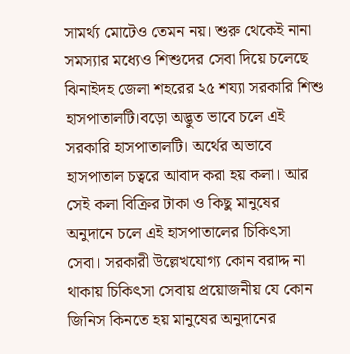সামর্থ্য মোটেও তেমন নয়। শুরু থেকেই নানা সমস্যার মধ্যেও শিশুদের সেবা দিয়ে চলেছে ঝিনাইদহ জেলা শহরের ২৫ শয্যা সরকারি শিশু হাসপাতালটি।বড়ো অদ্ভুত ভাবে চলে এই সরকারি হাসপাতালটি। অর্থের অভাবে হাসপাতাল চত্বরে আবাদ করা হয় কলা। আর সেই কলা বিক্রির টাকা ও কিছু মানুষের অনুদানে চলে এই হাসপাতালের চিকিৎসা সেবা। সরকারী উল্লেখযোগ্য কোন বরাদ্দ না থাকায় চিকিৎসা সেবায় প্রয়োজনীয় যে কোন জিনিস কিনতে হয় মানুষের অনুদানের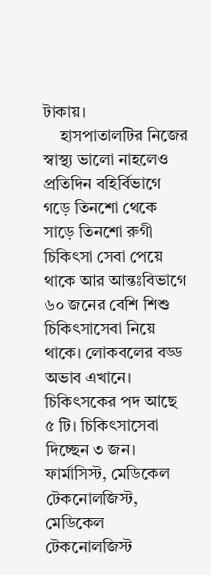টাকায়।
    হাসপাতালটির নিজের স্বাস্থ্য ভালো নাহলেও প্রতিদিন বহির্বিভাগে গড়ে তিনশো থেকে সাড়ে তিনশো রুগী চিকিৎসা সেবা পেয়ে থাকে আর আন্তঃবিভাগে ৬০ জনের বেশি শিশু চিকিৎসাসেবা নিয়ে থাকে। লোকবলের বড্ড অভাব এখানে। চিকিৎসকের পদ আছে ৫ টি। চিকিৎসাসেবা দিচ্ছেন ৩ জন। ফার্মাসিস্ট, মেডিকেল টেকনোলজিস্ট, মেডিকেল টেকনোলজিস্ট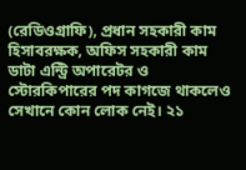(রেডিওগ্রাফি), প্রধান সহকারী কাম হিসাবরক্ষক, অফিস সহকারী কাম ডাটা এন্ট্রি অপারেটর ও স্টোরকিপারের পদ কাগজে থাকলেও সেখানে কোন লোক নেই। ২১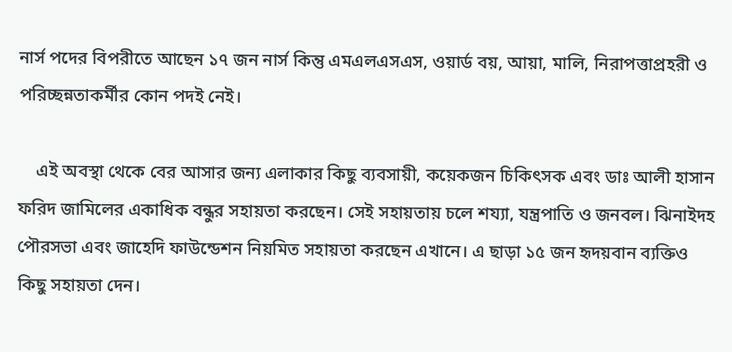নার্স পদের বিপরীতে আছেন ১৭ জন নার্স কিন্তু এমএলএসএস, ওয়ার্ড বয়, আয়া, মালি, নিরাপত্তাপ্রহরী ও পরিচ্ছন্নতাকর্মীর কোন পদই নেই।

    এই অবস্থা থেকে বের আসার জন্য এলাকার কিছু ব্যবসায়ী, কয়েকজন চিকিৎসক এবং ডাঃ আলী হাসান ফরিদ জামিলের একাধিক বন্ধুর সহায়তা করছেন। সেই সহায়তায় চলে শয্যা, যন্ত্রপাতি ও জনবল। ঝিনাইদহ পৌরসভা এবং জাহেদি ফাউন্ডেশন নিয়মিত সহায়তা করছেন এখানে। এ ছাড়া ১৫ জন হৃদয়বান ব্যক্তিও কিছু সহায়তা দেন।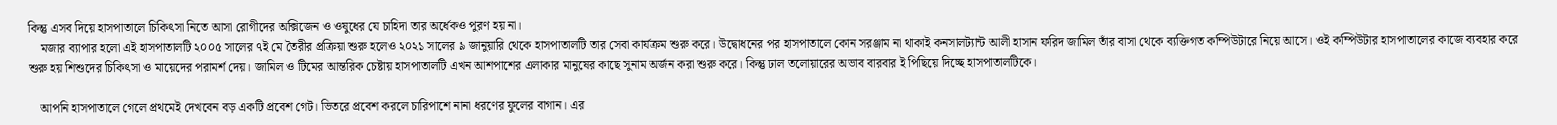কিন্তু এসব দিয়ে হাসপাতালে চিকিৎসা নিতে আসা রোগীদের অক্সিজেন ও ওষুধের যে চাহিদা তার অর্ধেকও পুরণ হয় না।
    মজার ব্যাপার হলো এই হাসপাতালটি ২০০৫ সালের ৭ই মে তৈরীর প্রক্রিয়া শুরু হলেও ২০২১ সালের ৯ জানুয়ারি থেকে হাসপাতালটি তার সেবা কার্যক্রম শুরু করে। উদ্বোধনের পর হাসপাতালে কোন সরঞ্জাম না থাকাই কনসালট্যান্ট আলী হাসান ফরিদ জামিল তাঁর বাসা থেকে ব্যক্তিগত কম্পিউটারে নিয়ে আসে। ওই কম্পিউটার হাসপাতালের কাজে ব্যবহার করে শুরু হয় শিশুদের চিকিৎসা ও মায়েদের পরামর্শ দেয়। জামিল ও টিমের আন্তরিক চেষ্টায় হাসপাতালটি এখন আশপাশের এলাকার মানুষের কাছে সুনাম অর্জন করা শুরু করে। কিন্তু ঢাল তলোয়ারের অভাব বারবার ই পিছিয়ে দিচ্ছে হাসপাতালটিকে।

    আপনি হাসপাতালে গেলে প্রথমেই দেখবেন বড় একটি প্রবেশ গেট। ভিতরে প্রবেশ করলে চারিপাশে নানা ধরণের ফুলের বাগান। এর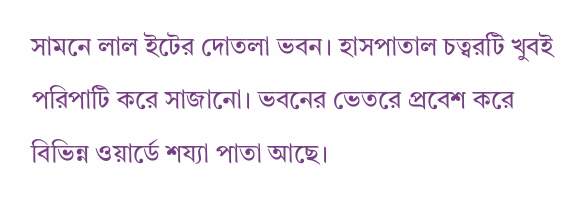সামনে লাল ইটের দোতলা ভবন। হাসপাতাল চত্বরটি খুবই পরিপাটি করে সাজানো। ভবনের ভেতরে প্রবেশ করে বিভিন্ন ওয়ার্ডে শয্যা পাতা আছে।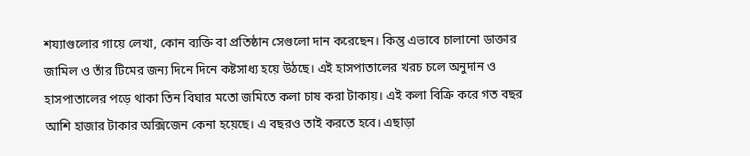শয্যাগুলোর গায়ে লেখা, কোন ব্যক্তি বা প্রতিষ্ঠান সেগুলো দান করেছেন। কিন্তু এভাবে চালানো ডাক্তার জামিল ও তাঁর টিমের জন্য দিনে দিনে কষ্টসাধ্য হয়ে উঠছে। এই হাসপাতালের খরচ চলে অনুদান ও হাসপাতালের পড়ে থাকা তিন বিঘার মতো জমিতে কলা চাষ করা টাকায়। এই কলা বিক্রি করে গত বছর আশি হাজার টাকার অক্সিজেন কেনা হয়েছে। এ বছরও তাই করতে হবে। এছাড়া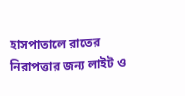হাসপাতালে রাতের নিরাপত্তার জন্য লাইট ও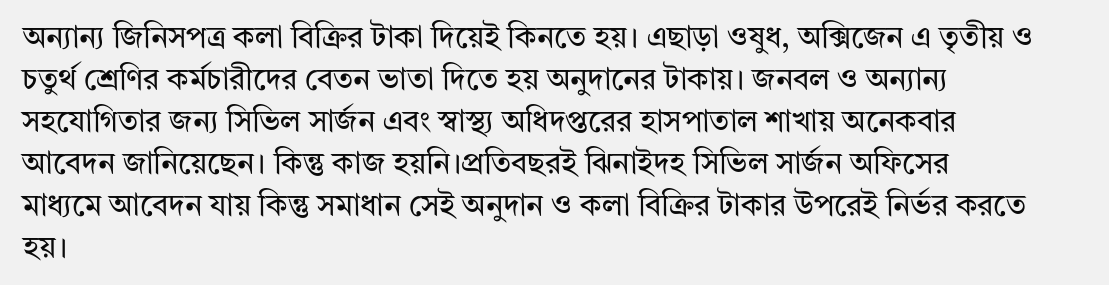অন্যান্য জিনিসপত্র কলা বিক্রির টাকা দিয়েই কিনতে হয়। এছাড়া ওষুধ, অক্সিজেন এ তৃতীয় ও চতুর্থ শ্রেণির কর্মচারীদের বেতন ভাতা দিতে হয় অনুদানের টাকায়। জনবল ও অন্যান্য সহযোগিতার জন্য সিভিল সার্জন এবং স্বাস্থ্য অধিদপ্তরের হাসপাতাল শাখায় অনেকবার আবেদন জানিয়েছেন। কিন্তু কাজ হয়নি।প্রতিবছরই ঝিনাইদহ সিভিল সার্জন অফিসের মাধ্যমে আবেদন যায় কিন্তু সমাধান সেই অনুদান ও কলা বিক্রির টাকার উপরেই নির্ভর করতে হয়।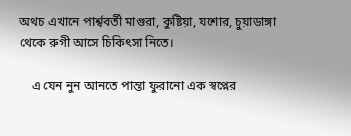অথচ এখানে পার্শ্ববর্তী মাগুরা, কুষ্টিয়া, যশোর, চুয়াডাঙ্গা থেকে রুগী আসে চিকিৎসা নিতে।

    এ যেন নুন আনতে পান্তা ফুরানো এক স্বপ্নের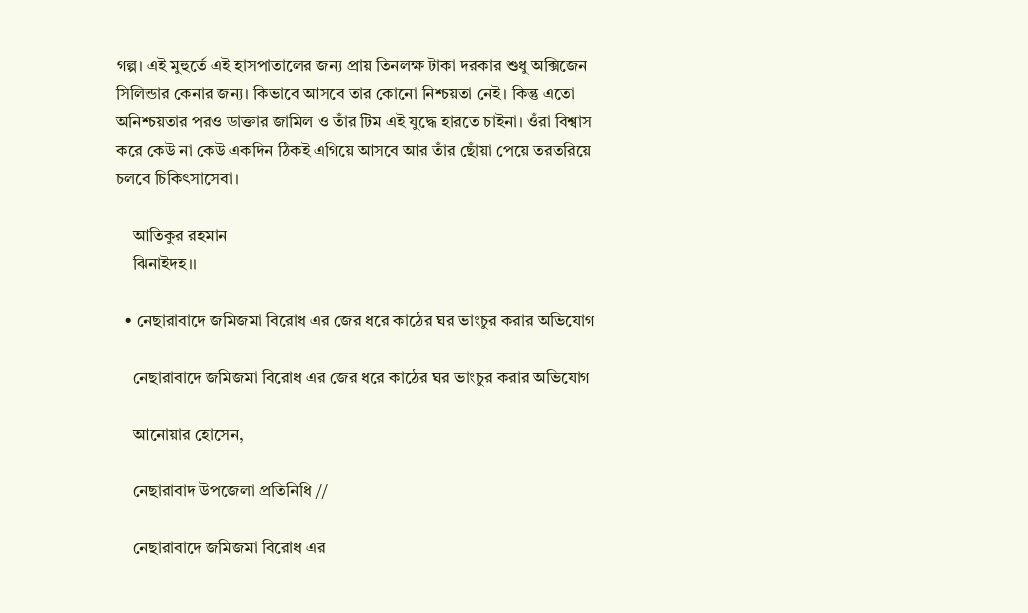গল্প। এই মুহুর্তে এই হাসপাতালের জন্য প্রায় তিনলক্ষ টাকা দরকার শুধু অক্সিজেন সিলিন্ডার কেনার জন্য। কিভাবে আসবে তার কোনো নিশ্চয়তা নেই। কিন্তু এতো অনিশ্চয়তার পরও ডাক্তার জামিল ও তাঁর টিম এই যুদ্ধে হারতে চাইনা। ওঁরা বিশ্বাস করে কেউ না কেউ একদিন ঠিকই এগিয়ে আসবে আর তাঁর ছোঁয়া পেয়ে তরতরিয়ে চলবে চিকিৎসাসেবা।

    আতিকুর রহমান
    ঝিনাইদহ।।

  • নেছারাবাদে জমিজমা বিরোধ এর জের ধরে কাঠের ঘর ভাংচুর করার অভিযোগ

    নেছারাবাদে জমিজমা বিরোধ এর জের ধরে কাঠের ঘর ভাংচুর করার অভিযোগ

    আনোয়ার হোসেন,

    নেছারাবাদ উপজেলা প্রতিনিধি //

    নেছারাবাদে জমিজমা বিরোধ এর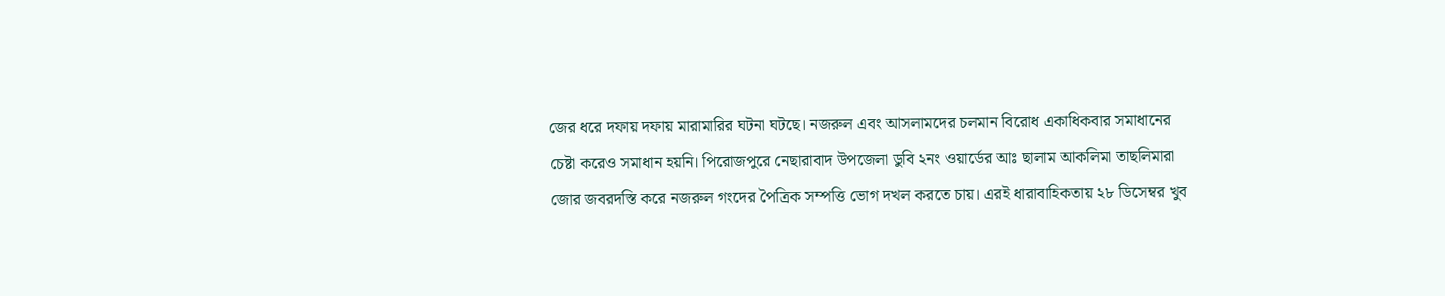জের ধরে দফায় দফায় মারামারির ঘটনা ঘটছে। নজরুল এবং আসলামদের চলমান বিরোধ একাধিকবার সমাধানের চেষ্টা করেও সমাধান হয়নি। পিরোজপুরে নেছারাবাদ উপজেলা ডুবি ২নং ওয়ার্ডের আঃ ছালাম আকলিমা তাছলিমারা জোর জবরদস্তি করে নজরুল গংদের পৈত্রিক সম্পত্তি ভোগ দখল করতে চায়। এরই ধারাবাহিকতায় ২৮ ডিসেম্বর খুব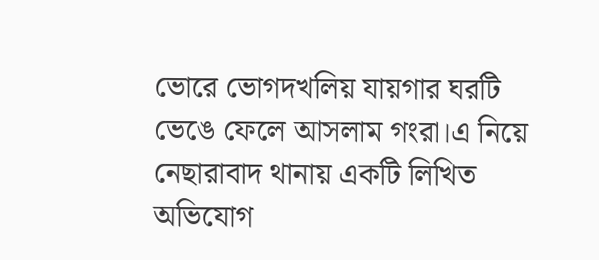ভোরে ভোগদখলিয় যায়গার ঘরটি ভেঙে ফেলে আসলাম গংরা।এ নিয়ে নেছারাবাদ থানায় একটি লিখিত অভিযোগ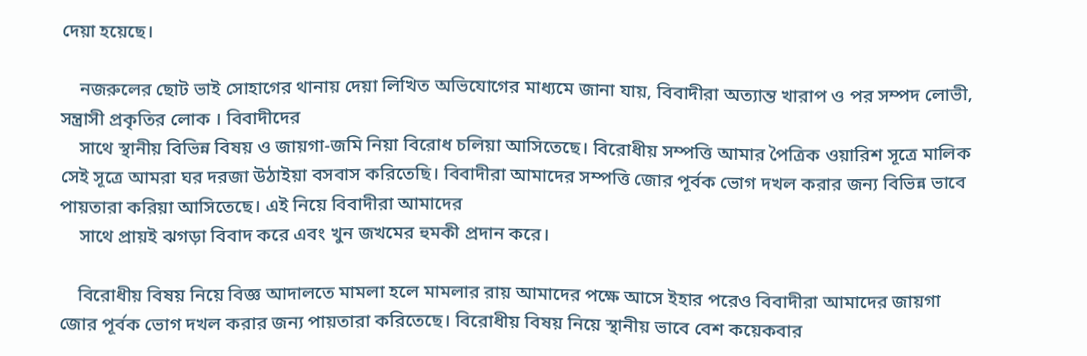দেয়া হয়েছে।

    নজরুলের ছোট ভাই সোহাগের থানায় দেয়া লিখিত অভিযোগের মাধ্যমে জানা যায়, বিবাদীরা অত্যান্ত খারাপ ও পর সম্পদ লোভী, সন্ত্রাসী প্রকৃতির লোক । বিবাদীদের
    সাথে স্থানীয় বিভিন্ন বিষয় ও জায়গা-জমি নিয়া বিরোধ চলিয়া আসিতেছে। বিরোধীয় সম্পত্তি আমার পৈত্রিক ওয়ারিশ সূত্রে মালিক সেই সূত্রে আমরা ঘর দরজা উঠাইয়া বসবাস করিতেছি। বিবাদীরা আমাদের সম্পত্তি জোর পূর্বক ভোগ দখল করার জন্য বিভিন্ন ভাবে পায়তারা করিয়া আসিতেছে। এই নিয়ে বিবাদীরা আমাদের
    সাথে প্রায়ই ঝগড়া বিবাদ করে এবং খুন জখমের হুমকী প্রদান করে।

    বিরোধীয় বিষয় নিয়ে বিজ্ঞ আদালতে মামলা হলে মামলার রায় আমাদের পক্ষে আসে ইহার পরেও বিবাদীরা আমাদের জায়গা জোর পূর্বক ভোগ দখল করার জন্য পায়তারা করিতেছে। বিরোধীয় বিষয় নিয়ে স্থানীয় ভাবে বেশ কয়েকবার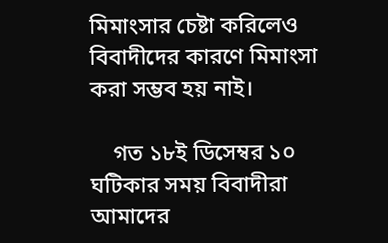মিমাংসার চেষ্টা করিলেও বিবাদীদের কারণে মিমাংসা করা সম্ভব হয় নাই।

    গত ১৮ই ডিসেম্বর ১০ ঘটিকার সময় বিবাদীরা আমাদের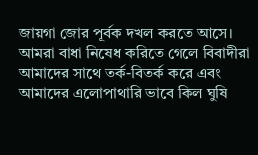জায়গা জোর পূর্বক দখল করতে আসে। আমরা বাধা নিষেধ করিতে গেলে বিবাদীরা আমাদের সাথে তর্ক-বিতর্ক করে এবং আমাদের এলোপাথারি ভাবে কিল ঘুষি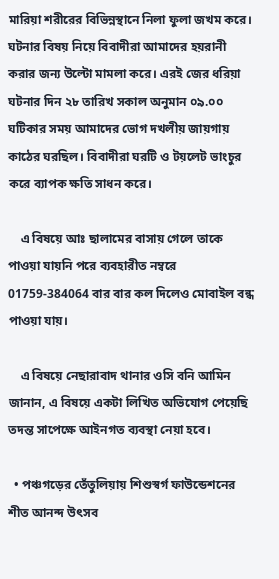মারিয়া শরীরের বিভিন্নস্থানে নিলা ফুলা জখম করে। ঘটনার বিষয় নিয়ে বিবাদীরা আমাদের হয়রানী করার জন্য উল্টো মামলা করে। এরই জের ধরিয়া ঘটনার দিন ২৮ তারিখ সকাল অনুমান ০৯.০০ ঘটিকার সময় আমাদের ভোগ দখলীয় জায়গায় কাঠের ঘরছিল। বিবাদীরা ঘরটি ও টয়লেট ভাংচুর করে ব্যাপক ক্ষতি সাধন করে।

    এ বিষয়ে আঃ ছালামের বাসায় গেলে তাকে পাওয়া যায়নি পরে ব্যবহারীত নম্বরে 01759-384064 বার বার কল দিলেও মোবাইল বন্ধ পাওয়া যায়।

    এ বিষয়ে নেছারাবাদ থানার ওসি বনি আমিন জানান, এ বিষয়ে একটা লিখিত অভিযোগ পেয়েছি তদন্ত সাপেক্ষে আইনগত ব্যবস্থা নেয়া হবে।

  • পঞ্চগড়ের তেঁতুলিয়ায় শিশুস্বর্গ ফাউন্ডেশনের শীত আনন্দ উৎসব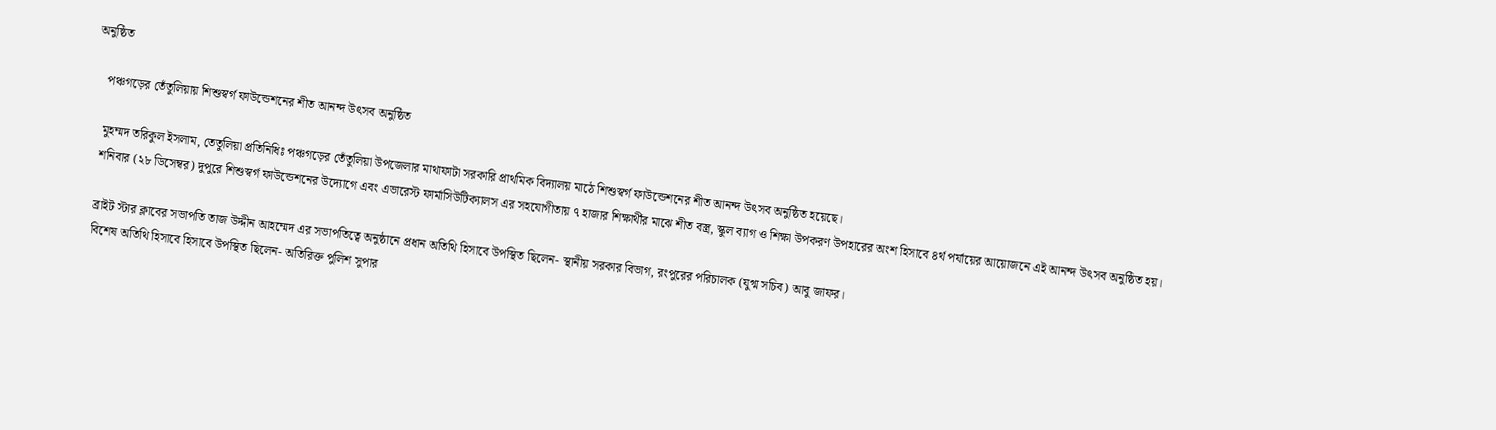অনুষ্ঠিত

    পঞ্চগড়ের তেঁতুলিয়ায় শিশুস্বর্গ ফাউন্ডেশনের শীত আনন্দ উৎসব অনুষ্ঠিত

    মুহম্মদ তরিকুল ইসলাম, তেতুলিয়া প্রতিনিধিঃ পঞ্চগড়ের তেঁতুলিয়া উপজেলার মাথাফাটা সরকারি প্রাথমিক বিদ্যালয় মাঠে শিশুস্বর্গ ফাউন্ডেশনের শীত আনন্দ উৎসব অনুষ্ঠিত হয়েছে।
    শনিবার (২৮ ডিসেম্বর) দুপুরে শিশুস্বর্গ ফাউন্ডেশনের উদ্যোগে এবং এভারেস্ট ফার্মাসিউটিক্যালস এর সহযোগীতায় ৭ হাজার শিক্ষার্থীর মাঝে শীত বস্ত্র, স্কুল ব্যাগ ও শিক্ষা উপকরণ উপহারের অংশ হিসাবে ৪র্থ পর্যায়ের আয়োজনে এই আনন্দ উৎসব অনুষ্ঠিত হয়।

    ব্রাইট স্টার ক্লাবের সভাপতি তাজ উদ্দীন আহম্মেদ এর সভাপতিত্বে অনুষ্ঠানে প্রধান অতিথি হিসাবে উপস্থিত ছিলেন- স্থানীয় সরকার বিভাগ, রংপুরের পরিচালক (যুগ্ম সচিব) আবু জাফর।
    বিশেষ অতিথি হিসাবে হিসাবে উপস্থিত ছিলেন- অতিরিক্ত পুলিশ সুপার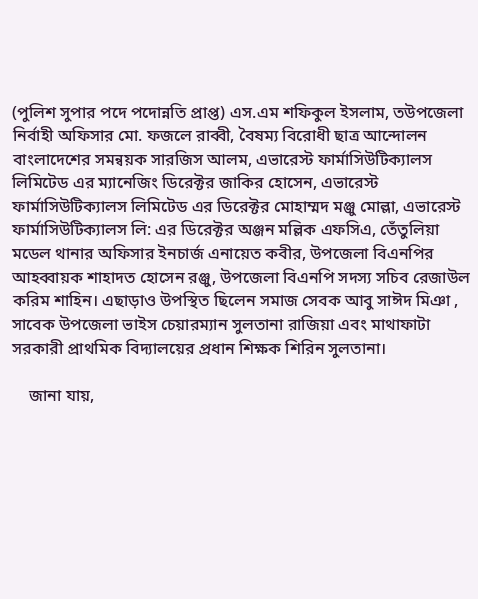(পুলিশ সুপার পদে পদোন্নতি প্রাপ্ত) এস.এম শফিকুল ইসলাম, তউপজেলা নির্বাহী অফিসার মো. ফজলে রাব্বী, বৈষম্য বিরোধী ছাত্র আন্দোলন বাংলাদেশের সমন্বয়ক সারজিস আলম, এভারেস্ট ফার্মাসিউটিক্যালস লিমিটেড এর ম্যানেজিং ডিরেক্টর জাকির হোসেন, এভারেস্ট ফার্মাসিউটিক্যালস লিমিটেড এর ডিরেক্টর মোহাম্মদ মঞ্জু মোল্লা, এভারেস্ট ফার্মাসিউটিক্যালস লি: এর ডিরেক্টর অঞ্জন মল্লিক এফসিএ, তেঁতুলিয়া মডেল থানার অফিসার ইনচার্জ এনায়েত কবীর, উপজেলা বিএনপির আহব্বায়ক শাহাদত হোসেন রঞ্জু, উপজেলা বিএনপি সদস্য সচিব রেজাউল করিম শাহিন। এছাড়াও উপস্থিত ছিলেন সমাজ সেবক আবু সাঈদ মিঞা , সাবেক উপজেলা ভাইস চেয়ারম্যান সুলতানা রাজিয়া এবং মাথাফাটা সরকারী প্রাথমিক বিদ্যালয়ের প্রধান শিক্ষক শিরিন সুলতানা।

    জানা যায়,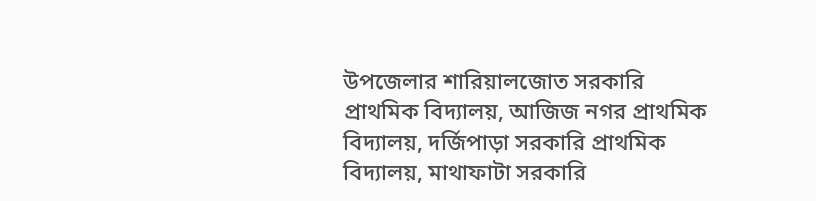উপজেলার শারিয়ালজোত সরকারি প্রাথমিক বিদ্যালয়, আজিজ নগর প্রাথমিক বিদ্যালয়, দর্জিপাড়া সরকারি প্রাথমিক বিদ্যালয়, মাথাফাটা সরকারি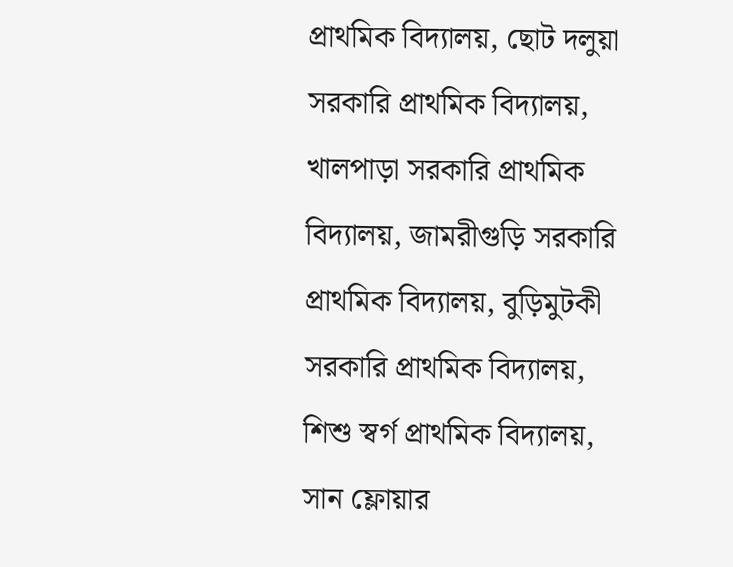প্রাথমিক বিদ্যালয়, ছোট দলুয়া সরকারি প্রাথমিক বিদ্যালয়, খালপাড়া সরকারি প্রাথমিক বিদ্যালয়, জামরীগুড়ি সরকারি প্রাথমিক বিদ্যালয়, বুড়িমুটকী সরকারি প্রাথমিক বিদ্যালয়, শিশু স্বর্গ প্রাথমিক বিদ্যালয়, সান ফ্লোয়ার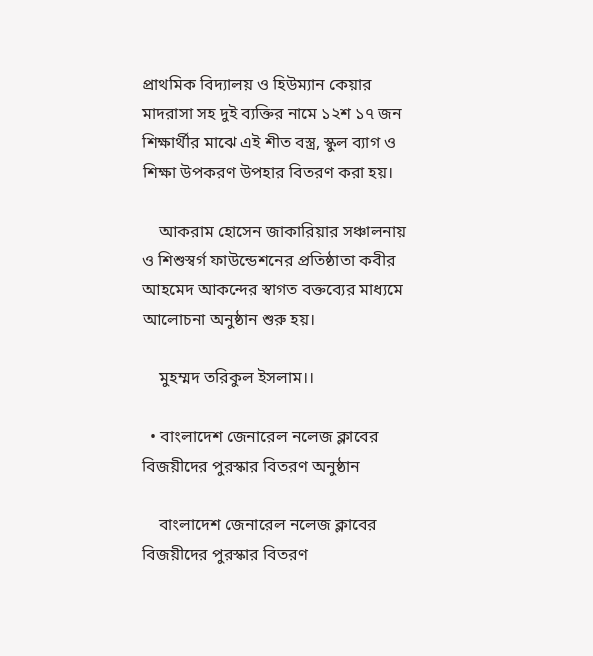প্রাথমিক বিদ্যালয় ও হিউম্যান কেয়ার মাদরাসা সহ দুই ব্যক্তির নামে ১২শ ১৭ জন শিক্ষার্থীর মাঝে এই শীত বস্ত্র, স্কুল ব্যাগ ও শিক্ষা উপকরণ উপহার বিতরণ করা হয়।

    আকরাম হোসেন জাকারিয়ার সঞ্চালনায় ও শিশুস্বর্গ ফাউন্ডেশনের প্রতিষ্ঠাতা কবীর আহমেদ আকন্দের স্বাগত বক্তব্যের মাধ্যমে আলোচনা অনুষ্ঠান শুরু হয়।

    মুহম্মদ তরিকুল ইসলাম।।

  • বাংলাদেশ জেনারেল নলেজ ক্লাবের    বিজয়ীদের পুরস্কার বিতরণ অনুষ্ঠান

    বাংলাদেশ জেনারেল নলেজ ক্লাবের বিজয়ীদের পুরস্কার বিতরণ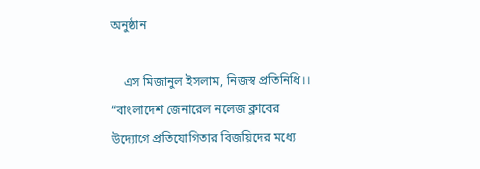অনুষ্ঠান

    এস মিজানুল ইসলাম, নিজস্ব প্রতিনিধি।। “বাংলাদেশ জেনারেল নলেজ ক্লাবের উদ্যোগে প্রতিযোগিতার বিজয়িদের মধ্যে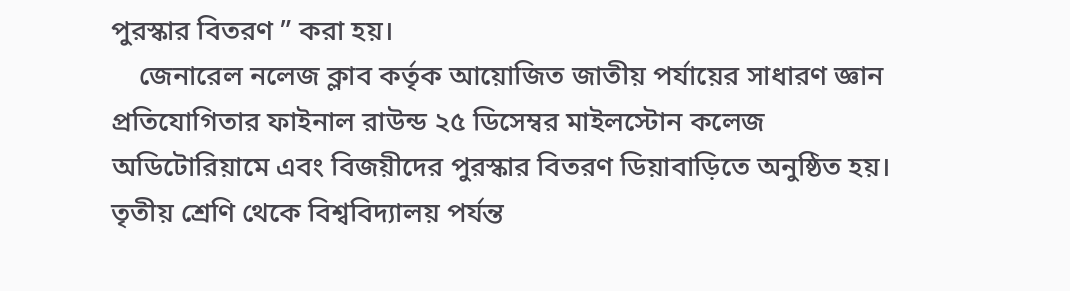পুরস্কার বিতরণ ” করা হয়।
    জেনারেল নলেজ ক্লাব কর্তৃক আয়োজিত জাতীয় পর্যায়ের সাধারণ জ্ঞান প্রতিযোগিতার ফাইনাল রাউন্ড ২৫ ডিসেম্বর মাইলস্টোন কলেজ অডিটোরিয়ামে এবং বিজয়ীদের পুরস্কার বিতরণ ডিয়াবাড়িতে অনুষ্ঠিত হয়। তৃতীয় শ্রেণি থেকে বিশ্ববিদ্যালয় পর্যন্ত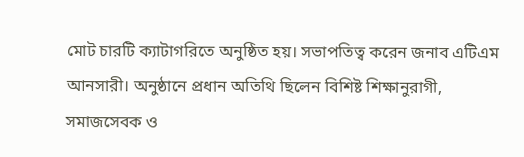মোট চারটি ক্যাটাগরিতে অনুষ্ঠিত হয়। সভাপতিত্ব করেন জনাব এটিএম আনসারী। অনুষ্ঠানে প্রধান অতিথি ছিলেন বিশিষ্ট শিক্ষানুরাগী, সমাজসেবক ও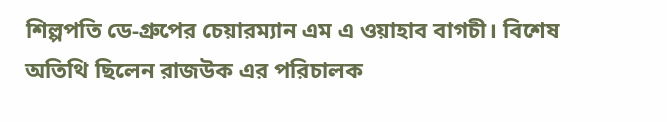শিল্পপতি ডে-গ্রুপের চেয়ারম্যান এম এ ওয়াহাব বাগচী। বিশেষ অতিথি ছিলেন রাজউক এর পরিচালক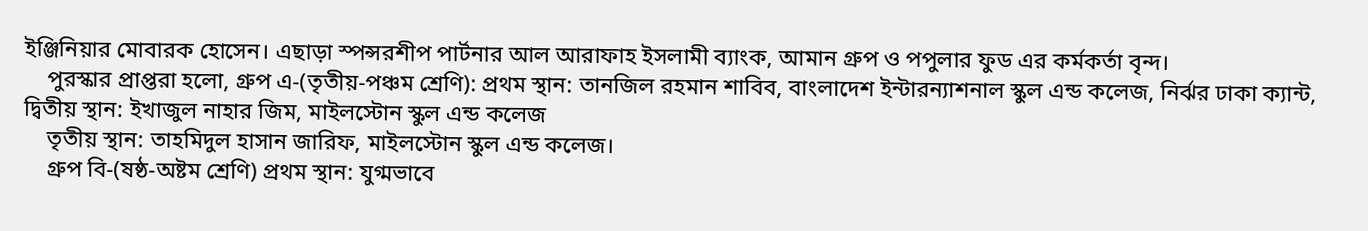ইঞ্জিনিয়ার মোবারক হোসেন। এছাড়া স্পন্সরশীপ পার্টনার আল আরাফাহ ইসলামী ব্যাংক, আমান গ্রুপ ও পপুলার ফুড এর কর্মকর্তা বৃন্দ।
    পুরস্কার প্রাপ্তরা হলো, গ্রুপ এ-(তৃতীয়-পঞ্চম শ্রেণি): প্রথম স্থান: তানজিল রহমান শাবিব, বাংলাদেশ ইন্টারন্যাশনাল স্কুল এন্ড কলেজ, নির্ঝর ঢাকা ক্যান্ট, দ্বিতীয় স্থান: ইখাজুল নাহার জিম, মাইলস্টোন স্কুল এন্ড কলেজ
    তৃতীয় স্থান: তাহমিদুল হাসান জারিফ, মাইলস্টোন স্কুল এন্ড কলেজ।
    গ্রুপ বি-(ষষ্ঠ-অষ্টম শ্রেণি) প্রথম স্থান: যুগ্মভাবে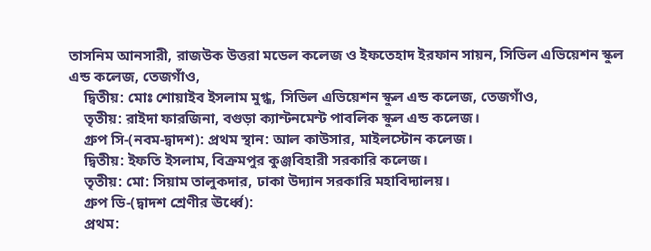তাসনিম আনসারী, রাজউক উত্তরা মডেল কলেজ ও ইফতেহাদ ইরফান সায়ন, সিভিল এভিয়েশন স্কুল এন্ড কলেজ, তেজগাঁও,
    দ্বিতীয়: মোঃ শোয়াইব ইসলাম মুগ্ধ, সিভিল এভিয়েশন স্কুল এন্ড কলেজ, তেজগাঁও,
    তৃতীয়: রাইদা ফারজিনা, বগুড়া ক্যান্টনমেন্ট পাবলিক স্কুল এন্ড কলেজ।
    গ্রুপ সি-(নবম-দ্বাদশ): প্রথম স্থান: আল কাউসার, মাইলস্টোন কলেজ।
    দ্বিতীয়: ইফতি ইসলাম, বিক্রমপুর কুঞ্জবিহারী সরকারি কলেজ।
    তৃতীয়: মো: সিয়াম তালুকদার, ঢাকা উদ্যান সরকারি মহাবিদ্যালয়।
    গ্রুপ ডি-(দ্বাদশ শ্রেণীর ঊর্ধ্বে):
    প্রথম: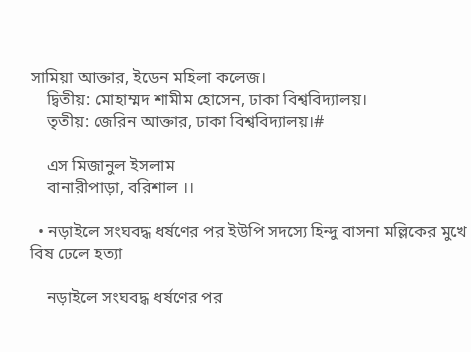সামিয়া আক্তার, ইডেন মহিলা কলেজ।
    দ্বিতীয়: মোহাম্মদ শামীম হোসেন, ঢাকা বিশ্ববিদ্যালয়।
    তৃতীয়: জেরিন আক্তার, ঢাকা বিশ্ববিদ্যালয়।#

    এস মিজানুল ইসলাম
    বানারীপাড়া, বরিশাল ।।

  • নড়াইলে সংঘবদ্ধ ধর্ষণের পর ইউপি সদস্যে হিন্দু বাসনা মল্লিকের মুখে বিষ ঢেলে হত্যা

    নড়াইলে সংঘবদ্ধ ধর্ষণের পর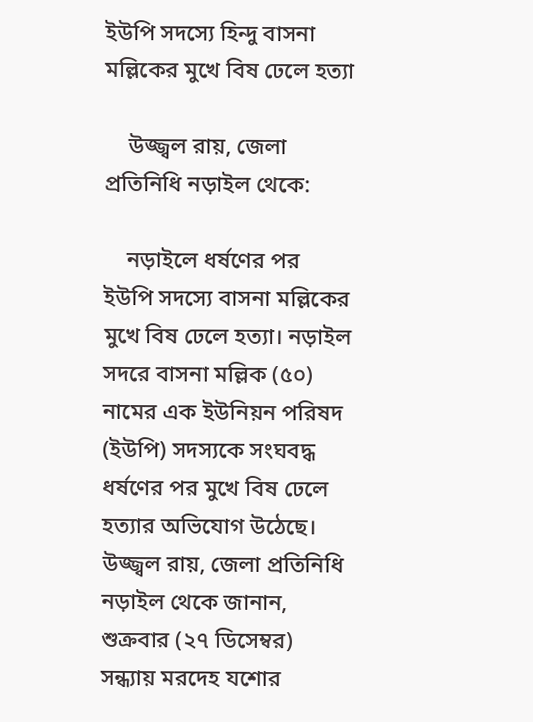ইউপি সদস্যে হিন্দু বাসনা মল্লিকের মুখে বিষ ঢেলে হত্যা

    উজ্জ্বল রায়, জেলা প্রতিনিধি নড়াইল থেকে:

    নড়াইলে ধর্ষণের পর ইউপি সদস্যে বাসনা মল্লিকের মুখে বিষ ঢেলে হত্যা। নড়াইল সদরে বাসনা মল্লিক (৫০) নামের এক ইউনিয়ন পরিষদ (ইউপি) সদস্যকে সংঘবদ্ধ ধর্ষণের পর মুখে বিষ ঢেলে হত্যার অভিযোগ উঠেছে। উজ্জ্বল রায়, জেলা প্রতিনিধি নড়াইল থেকে জানান, শুক্রবার (২৭ ডিসেম্বর) সন্ধ্যায় মরদেহ যশোর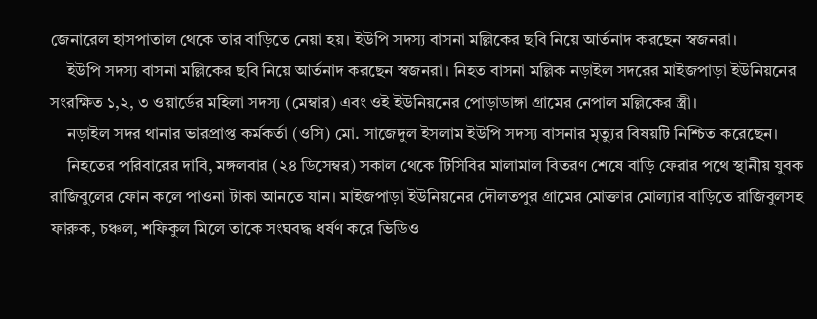জেনারেল হাসপাতাল থেকে তার বাড়িতে নেয়া হয়। ইউপি সদস্য বাসনা মল্লিকের ছবি নিয়ে আর্তনাদ করছেন স্বজনরা।
    ইউপি সদস্য বাসনা মল্লিকের ছবি নিয়ে আর্তনাদ করছেন স্বজনরা। নিহত বাসনা মল্লিক নড়াইল সদরের মাইজপাড়া ইউনিয়নের সংরক্ষিত ১,২, ৩ ওয়ার্ডের মহিলা সদস্য (মেম্বার) এবং ওই ইউনিয়নের পোড়াডাঙ্গা গ্রামের নেপাল মল্লিকের স্ত্রী।
    নড়াইল সদর থানার ভারপ্রাপ্ত কর্মকর্তা (ওসি) মো. সাজেদুল ইসলাম ইউপি সদস্য বাসনার মৃত্যুর বিষয়টি নিশ্চিত করেছেন।
    নিহতের পরিবারের দাবি, মঙ্গলবার (২৪ ডিসেম্বর) সকাল থেকে টিসিবির মালামাল বিতরণ শেষে বাড়ি ফেরার পথে স্থানীয় যুবক রাজিবুলের ফোন কলে পাওনা টাকা আনতে যান। মাইজপাড়া ইউনিয়নের দৌলতপুর গ্রামের মোক্তার মোল্যার বাড়িতে রাজিবুলসহ ফারুক, চঞ্চল, শফিকুল মিলে তাকে সংঘবদ্ধ ধর্ষণ করে ভিডিও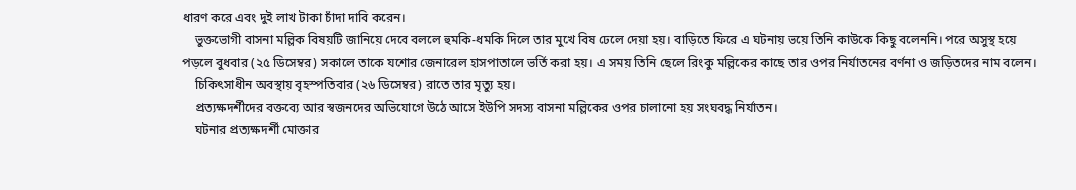ধারণ করে এবং দুই লাখ টাকা চাঁদা দাবি করেন।
    ভুক্তভোগী বাসনা মল্লিক বিষয়টি জানিয়ে দেবে বললে হুমকি-ধমকি দিলে তার মুখে বিষ ঢেলে দেয়া হয়। বাড়িতে ফিরে এ ঘটনায় ভয়ে তিনি কাউকে কিছু বলেননি। পরে অসুস্থ হয়ে পড়লে বুধবার (২৫ ডিসেম্বর) সকালে তাকে যশোর জেনারেল হাসপাতালে ভর্তি করা হয়। এ সময় তিনি ছেলে রিংকু মল্লিকের কাছে তার ওপর নির্যাতনের বর্ণনা ও জড়িতদের নাম বলেন।
    চিকিৎসাধীন অবস্থায় বৃহস্পতিবার (২৬ ডিসেম্বর) রাতে তার মৃত্যু হয়।
    প্রত্যক্ষদর্শীদের বক্তব্যে আর স্বজনদের অভিযোগে উঠে আসে ইউপি সদস্য বাসনা মল্লিকের ওপর চালানো হয় সংঘবদ্ধ নির্যাতন।
    ঘটনার প্রত্যক্ষদর্শী মোক্তার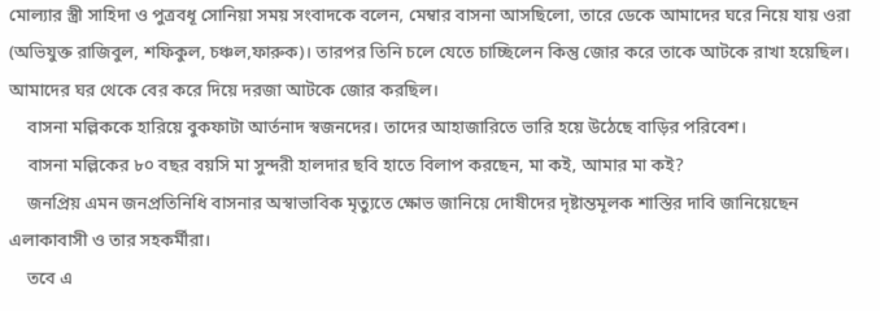মোল্যার স্ত্রী সাহিদা ও পুত্রবধূ সোনিয়া সময় সংবাদকে বলেন, মেম্বার বাসনা আসছিলো, তারে ডেকে আমাদের ঘরে নিয়ে যায় ওরা (অভিযুক্ত রাজিবুল, শফিকুল, চঞ্চল,ফারুক)। তারপর তিনি চলে যেতে চাচ্ছিলেন কিন্তু জোর করে তাকে আটকে রাখা হয়েছিল। আমাদের ঘর থেকে বের করে দিয়ে দরজা আটকে জোর করছিল।
    বাসনা মল্লিককে হারিয়ে বুকফাটা আর্তনাদ স্বজনদের। তাদের আহাজারিতে ভারি হয়ে উঠেছে বাড়ির পরিবেশ।
    বাসনা মল্লিকের ৮০ বছর বয়সি মা সুন্দরী হালদার ছবি হাতে বিলাপ করছেন, মা কই, আমার মা কই?
    জনপ্রিয় এমন জনপ্রতিনিধি বাসনার অস্বাভাবিক মৃত্যুতে ক্ষোভ জানিয়ে দোষীদের দৃষ্টান্তমূলক শাস্তির দাবি জানিয়েছেন এলাকাবাসী ও তার সহকর্মীরা।
    তবে এ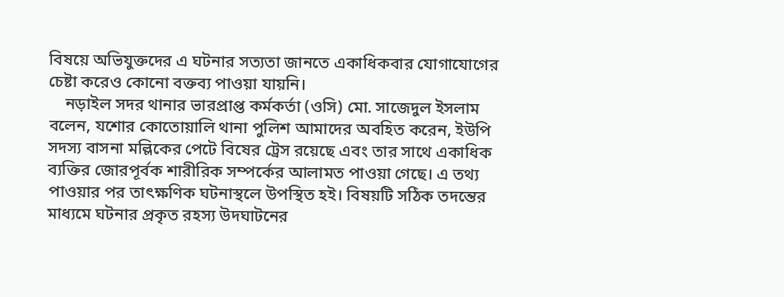বিষয়ে অভিযুক্তদের এ ঘটনার সত্যতা জানতে একাধিকবার যোগাযোগের চেষ্টা করেও কোনো বক্তব্য পাওয়া যায়নি।
    নড়াইল সদর থানার ভারপ্রাপ্ত কর্মকর্তা (ওসি) মো. সাজেদুল ইসলাম বলেন, যশোর কোতোয়ালি থানা পুলিশ আমাদের অবহিত করেন, ইউপি সদস্য বাসনা মল্লিকের পেটে বিষের ট্রেস রয়েছে এবং তার সাথে একাধিক ব্যক্তির জোরপূর্বক শারীরিক সম্পর্কের আলামত পাওয়া গেছে। এ তথ্য পাওয়ার পর তাৎক্ষণিক ঘটনাস্থলে উপস্থিত হই। বিষয়টি সঠিক তদন্তের মাধ্যমে ঘটনার প্রকৃত রহস্য উদঘাটনের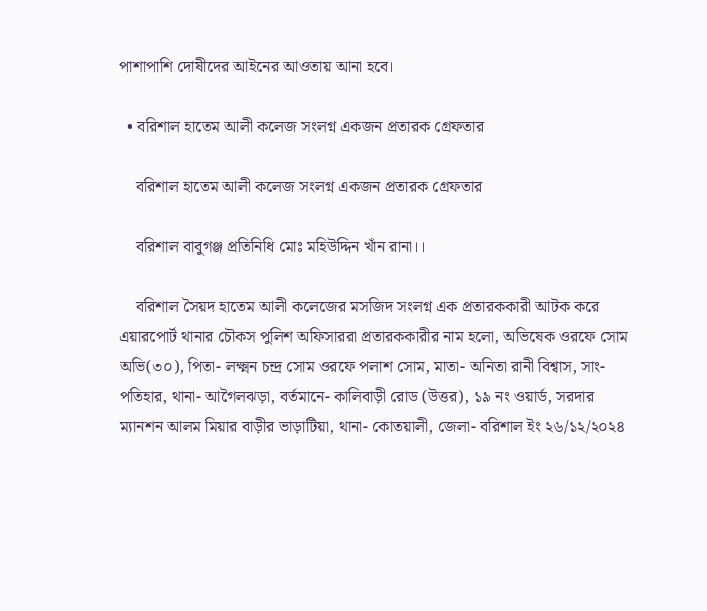পাশাপাশি দোষীদের আইনের আওতায় আনা হবে।

  • বরিশাল হাতেম আলী কলেজ সংলগ্ন একজন প্রতারক গ্রেফতার

    বরিশাল হাতেম আলী কলেজ সংলগ্ন একজন প্রতারক গ্রেফতার

    বরিশাল বাবুগঞ্জ প্রতিনিধি মোঃ মহিউদ্দিন খাঁন রানা।।

    বরিশাল সৈয়দ হাতেম আলী কলেজের মসজিদ সংলগ্ন এক প্রতারককারী আটক করে এয়ারপোর্ট থানার চৌকস পুলিশ অফিসাররা প্রতারককারীর নাম হলো, অভিষেক ওরফে সোম অভি(৩০), পিতা- লক্ষ্মন চন্দ্র সোম ওরফে পলাশ সোম, মাতা- অনিতা রানী বিশ্বাস, সাং- পতিহার, থানা- আগৈলঝড়া, বর্তমানে- কালিবাড়ী রোড (উত্তর), ১৯ নং ওয়ার্ড, সরদার ম্যানশন আলম মিয়ার বাড়ীর ভাড়াটিয়া, থানা- কোতয়ালী, জেলা- বরিশাল ইং ২৬/১২/২০২৪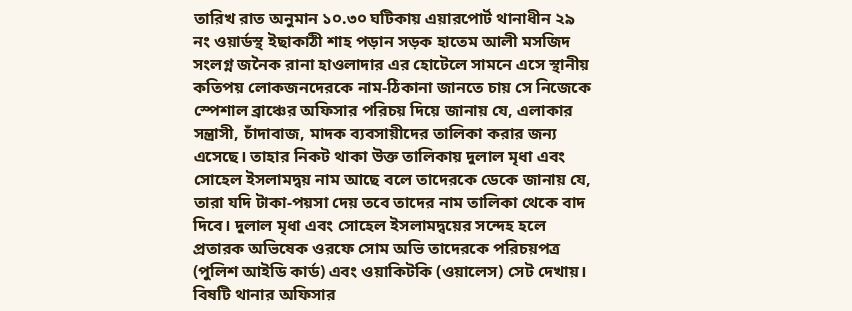তারিখ রাত অনুমান ১০.৩০ ঘটিকায় এয়ারপোর্ট থানাধীন ২৯ নং ওয়ার্ডস্থ ইছাকাঠী শাহ পড়ান সড়ক হাতেম আলী মসজিদ সংলগ্ন জনৈক রানা হাওলাদার এর হোটেলে সামনে এসে স্থানীয় কতিপয় লোকজনদেরকে নাম-ঠিকানা জানতে চায় সে নিজেকে স্পেশাল ব্রাঞ্চের অফিসার পরিচয় দিয়ে জানায় যে, এলাকার সন্ত্রাসী, চাঁদাবাজ, মাদক ব্যবসায়ীদের তালিকা করার জন্য এসেছে। তাহার নিকট থাকা উক্ত তালিকায় দুলাল মৃধা এবং সোহেল ইসলামদ্বয় নাম আছে বলে তাদেরকে ডেকে জানায় যে, তারা যদি টাকা-পয়সা দেয় তবে তাদের নাম তালিকা থেকে বাদ দিবে। দুলাল মৃধা এবং সোহেল ইসলামদ্বয়ের সন্দেহ হলে প্রতারক অভিষেক ওরফে সোম অভি তাদেরকে পরিচয়পত্র (পুলিশ আইডি কার্ড) এবং ওয়াকিটকি (ওয়ালেস) সেট দেখায়। বিষটি থানার অফিসার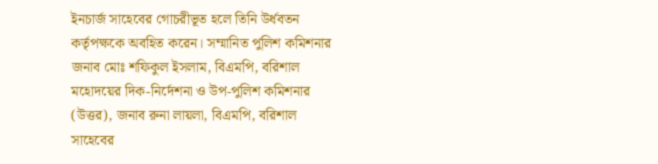ইনচার্জ সাহেবের গোচরীভূত হলে তিনি উর্ধবতন কর্তৃপক্ষকে অবহিত করেন। সম্মানিত পুলিশ কমিশনার জনাব মোঃ শফিকুল ইসলাম, বিএমপি, বরিশাল মহোদয়ের দিক-নির্দেশনা ও উপ-পুলিশ কমিশনার (উত্তর), জনাব রুনা লায়লা, বিএমপি, বরিশাল সাহেবের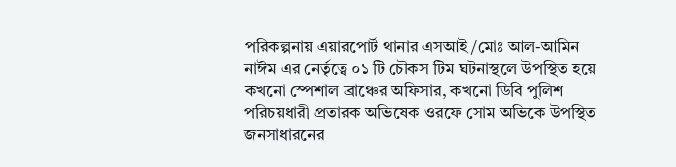পরিকল্পনায় এয়ারপোর্ট থানার এসআই/মোঃ আল-আমিন নাঈম এর নের্তৃত্বে ০১ টি চৌকস টিম ঘটনাস্থলে উপস্থিত হয়ে কখনো স্পেশাল ব্রাঞ্চের অফিসার, কখনো ডিবি পুলিশ পরিচয়ধারী প্রতারক অভিষেক ওরফে সোম অভিকে উপস্থিত জনসাধারনের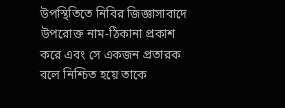উপস্থিতিতে নিবির জিজ্ঞাসাবাদে উপরোক্ত নাম-ঠিকানা প্রকাশ করে এবং সে একজন প্রতারক বলে নিশ্চিত হয়ে তাকে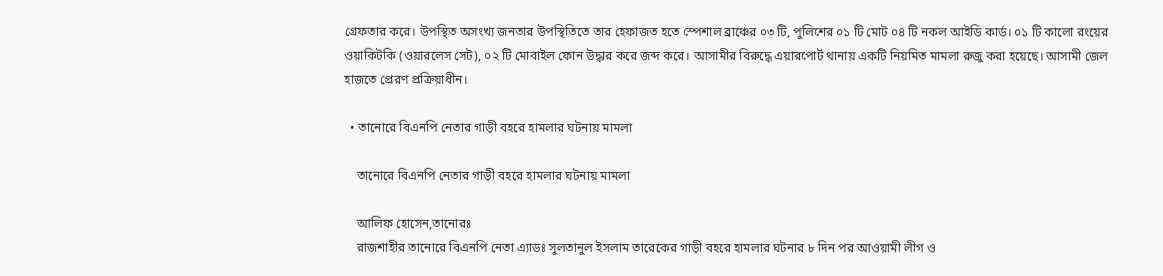গ্রেফতার করে। উপস্থিত অসংখ্য জনতার উপস্থিতিতে তার হেফাজত হতে স্পেশাল ব্রাঞ্চের ০৩ টি, পুলিশের ০১ টি মোট ০৪ টি নকল আইডি কার্ড। ০১ টি কালো রংয়ের ওয়াকিটকি (ওয়ারলেস সেট), ০২ টি মোবাইল ফোন উদ্ধার করে জব্দ করে। আসামীর বিরুদ্ধে এয়ারপোর্ট থানায় একটি নিয়মিত মামলা রুজু করা হয়েছে। আসামী জেল হাজতে প্রেরণ প্রক্রিয়াধীন।

  • তানোরে বিএনপি নেতার গাড়ী বহরে হামলার ঘটনায় মামলা

    তানোরে বিএনপি নেতার গাড়ী বহরে হামলার ঘটনায় মামলা

    আলিফ হোসেন,তানোরঃ
    রাজশাহীর তানোরে বিএনপি নেতা এ্যাডঃ সুলতানুল ইসলাম তারেকের গাড়ী বহরে হামলার ঘটনার ৮ দিন পর আওয়ামী লীগ ও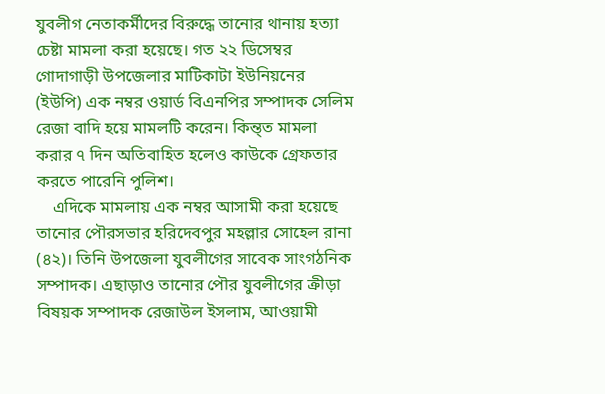যুবলীগ নেতাকর্মীদের বিরুদ্ধে তানোর থানায় হত্যা চেষ্টা মামলা করা হয়েছে। গত ২২ ডিসেম্বর গোদাগাড়ী উপজেলার মাটিকাটা ইউনিয়নের (ইউপি) এক নম্বর ওয়ার্ড বিএনপির সম্পাদক সেলিম রেজা বাদি হয়ে মামলটি করেন। কিন্ত্ত মামলা করার ৭ দিন অতিবাহিত হলেও কাউকে গ্রেফতার করতে পারেনি পুলিশ।
    এদিকে মামলায় এক নম্বর আসামী করা হয়েছে তানোর পৌরসভার হরিদেবপুর মহল্লার সোহেল রানা (৪২)। তিনি উপজেলা যুবলীগের সাবেক সাংগঠনিক সম্পাদক। এছাড়াও তানোর পৌর যুবলীগের ক্রীড়া বিষয়ক সম্পাদক রেজাউল ইসলাম, আওয়ামী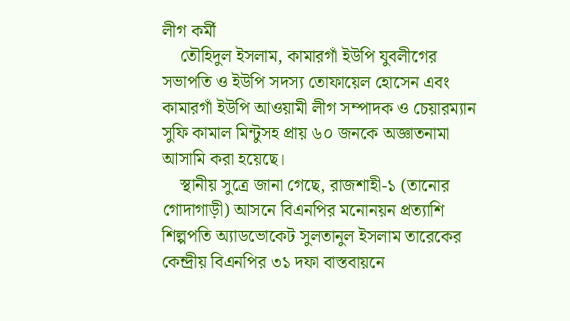লীগ কর্মী
    তৌহিদুল ইসলাম, কামারগাঁ ইউপি যুবলীগের সভাপতি ও ইউপি সদস্য তোফায়েল হোসেন এবং কামারগাঁ ইউপি আওয়ামী লীগ সম্পাদক ও চেয়ারম্যান সুফি কামাল মিন্টুসহ প্রায় ৬০ জনকে অজ্ঞাতনামা আসামি করা হয়েছে।
    স্থানীয় সুত্রে জানা গেছে, রাজশাহী-১ (তানোর গোদাগাড়ী) আসনে বিএনপির মনোনয়ন প্রত্যাশি শিল্পপতি অ্যাডভোকেট সুলতানুল ইসলাম তারেকের কেন্দ্রীয় বিএনপির ৩১ দফা বাস্তবায়নে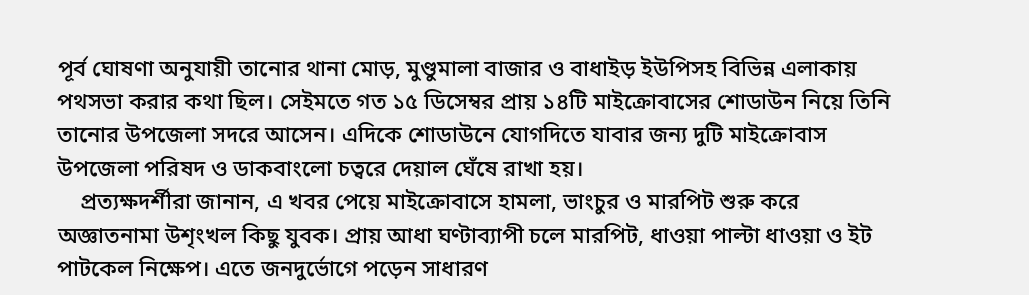পূর্ব ঘোষণা অনুযায়ী তানোর থানা মোড়, মুণ্ডুমালা বাজার ও বাধাইড় ইউপিসহ বিভিন্ন এলাকায় পথসভা করার কথা ছিল। সেইমতে গত ১৫ ডিসেম্বর প্রায় ১৪টি মাইক্রোবাসের শোডাউন নিয়ে তিনি তানোর উপজেলা সদরে আসেন। এদিকে শোডাউনে যোগদিতে যাবার জন্য দুটি মাইক্রোবাস উপজেলা পরিষদ ও ডাকবাংলো চত্বরে দেয়াল ঘেঁষে রাখা হয়।
    প্রত্যক্ষদর্শীরা জানান, এ খবর পেয়ে মাইক্রোবাসে হামলা, ভাংচুর ও মারপিট শুরু করে অজ্ঞাতনামা উশৃংখল কিছু যুবক। প্রায় আধা ঘণ্টাব্যাপী চলে মারপিট, ধাওয়া পাল্টা ধাওয়া ও ইট পাটকেল নিক্ষেপ। এতে জনদুর্ভোগে পড়েন সাধারণ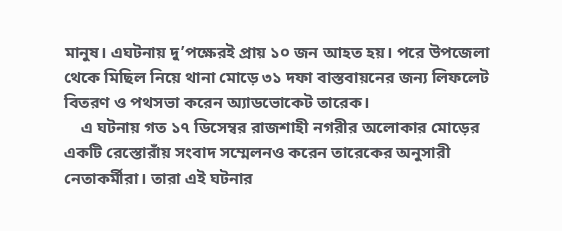মানুষ। এঘটনায় দু’পক্ষেরই প্রায় ১০ জন আহত হয়। পরে উপজেলা থেকে মিছিল নিয়ে থানা মোড়ে ৩১ দফা বাস্তবায়নের জন্য লিফলেট বিতরণ ও পথসভা করেন অ্যাডভোকেট তারেক।
    এ ঘটনায় গত ১৭ ডিসেম্বর রাজশাহী নগরীর অলোকার মোড়ের একটি রেস্তোরাঁয় সংবাদ সম্মেলনও করেন তারেকের অনুসারী নেতাকর্মীরা। তারা এই ঘটনার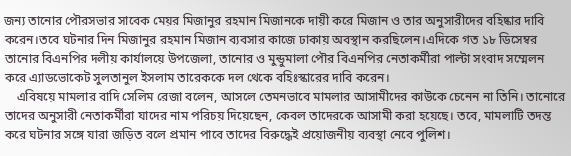জন্য তানোর পৌরসভার সাবেক মেয়র মিজানুর রহমান মিজানকে দায়ী করে মিজান ও তার অনুসারীদের বহিষ্কার দাবি করেন।তবে ঘটনার দিন মিজানুর রহমান মিজান ব্যবসার কাজে ঢাকায় অবস্থান করছিলেন।এদিকে গত ১৮ ডিসেম্বর তানোর বিএনপির দলীয় কার্যালয়ে উপজেলা, তানোর ও মুন্ডুমালা পৌর বিএনপির নেতাকর্মীরা পাল্টা সংবাদ সম্মেলন করে এ্যাডভোকেট সুলতানুল ইসলাম তারেককে দল থেকে বহিঃস্কারের দাবি করেন।
    এবিষয়ে মামলার বাদি সেলিম রেজা বলেন, আসলে তেমনভাবে মামলার আসামীদের কাউকে চেনেন না তিনি। তানোরে তাদের অনুসারী নেতাকর্মীরা যাদের নাম পরিচয় দিয়েছেন, কেবল তাদেরকে আসামী করা হয়েছে। তবে, মামলাটি তদন্ত করে ঘটনার সঙ্গে যারা জড়িত বলে প্রমান পাবে তাদের বিরুদ্ধেই প্রয়োজনীয় ব্যবস্থা নেবে পুলিশ।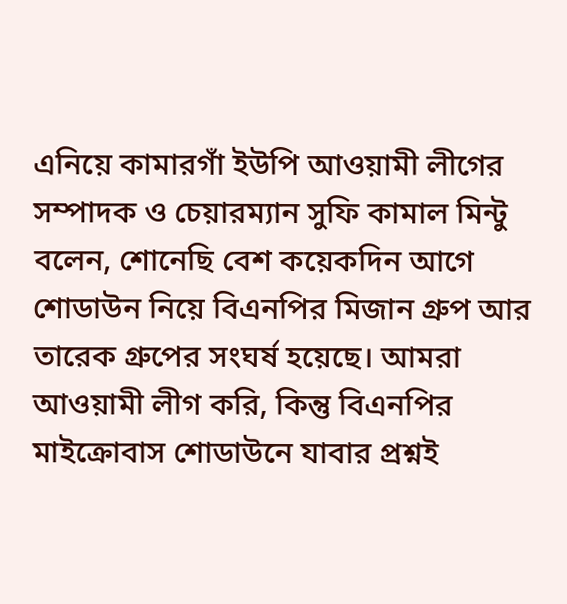এনিয়ে কামারগাঁ ইউপি আওয়ামী লীগের সম্পাদক ও চেয়ারম্যান সুফি কামাল মিন্টু বলেন, শোনেছি বেশ কয়েকদিন আগে শোডাউন নিয়ে বিএনপির মিজান গ্রুপ আর তারেক গ্রুপের সংঘর্ষ হয়েছে। আমরা আওয়ামী লীগ করি, কিন্তু বিএনপির মাইক্রোবাস শোডাউনে যাবার প্রশ্নই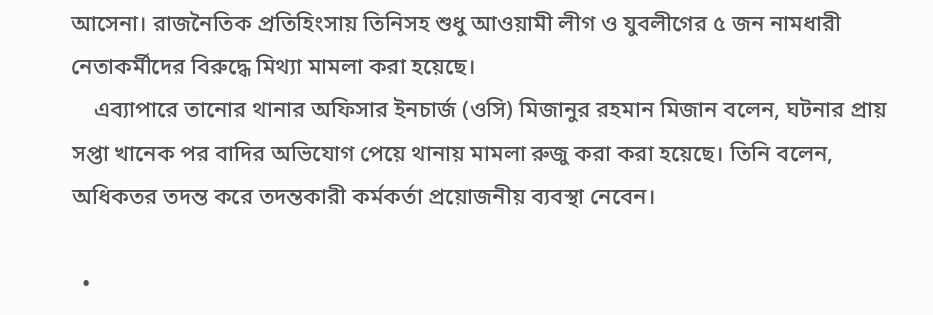আসেনা। রাজনৈতিক প্রতিহিংসায় তিনিসহ শুধু আওয়ামী লীগ ও যুবলীগের ৫ জন নামধারী নেতাকর্মীদের বিরুদ্ধে মিথ্যা মামলা করা হয়েছে।
    এব্যাপারে তানোর থানার অফিসার ইনচার্জ (ওসি) মিজানুর রহমান মিজান বলেন, ঘটনার প্রায় সপ্তা খানেক পর বাদির অভিযোগ পেয়ে থানায় মামলা রুজু করা করা হয়েছে। তিনি বলেন, অধিকতর তদন্ত করে তদন্তকারী কর্মকর্তা প্রয়োজনীয় ব্যবস্থা নেবেন।

  •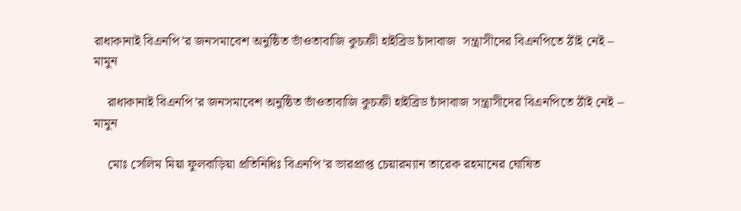রাধাকানাই বিএনপি’র জনসমাবেশ অনুষ্ঠিত ভাঁওতাবাজি কুচক্রী হাইব্রিড চাঁদাবাজ  সন্ত্রাসীদের বিএনপিতে ঠাঁই নেই – মামুন

    রাধাকানাই বিএনপি’র জনসমাবেশ অনুষ্ঠিত ভাঁওতাবাজি কুচক্রী হাইব্রিড চাঁদাবাজ সন্ত্রাসীদের বিএনপিতে ঠাঁই নেই – মামুন

    মোঃ সেলিম মিয়া ফুলবাড়িয়া প্রতিনিধিঃ বিএনপি’র ভারপ্রাপ্ত চেয়ারম্যান তারেক রহমানের ঘোষিত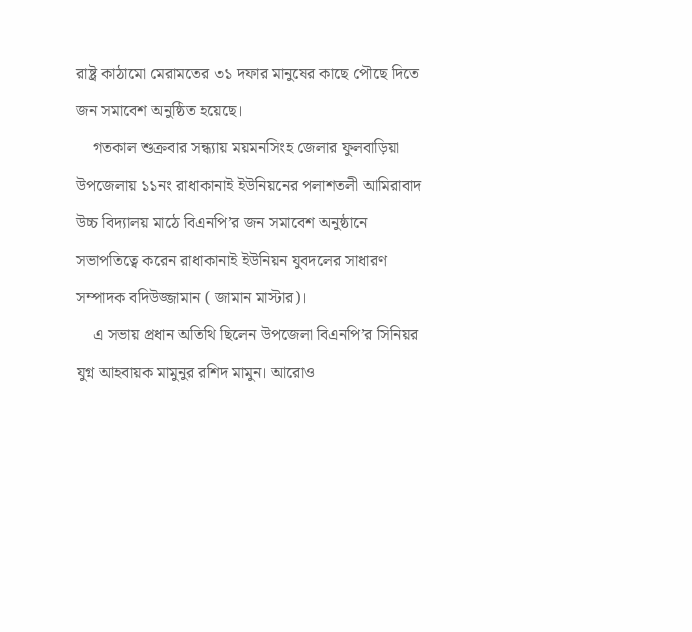রাষ্ট্র কাঠামো মেরামতের ৩১ দফার মানুষের কাছে পৌছে দিতে জন সমাবেশ অনুষ্ঠিত হয়েছে।
    গতকাল শুক্রবার সন্ধ্যায় ময়মনসিংহ জেলার ফুলবাড়িয়া উপজেলায় ১১নং রাধাকানাই ইউনিয়নের পলাশতলী আমিরাবাদ উচ্চ বিদ্যালয় মাঠে বিএনপি’র জন সমাবেশ অনুষ্ঠানে সভাপতিত্বে করেন রাধাকানাই ইউনিয়ন যুবদলের সাধারণ সম্পাদক বদিউজ্জামান ( জামান মাস্টার)।
    এ সভায় প্রধান অতিথি ছিলেন উপজেলা বিএনপি’র সিনিয়র যুগ্ন আহবায়ক মামুনুর রশিদ মামুন। আরোও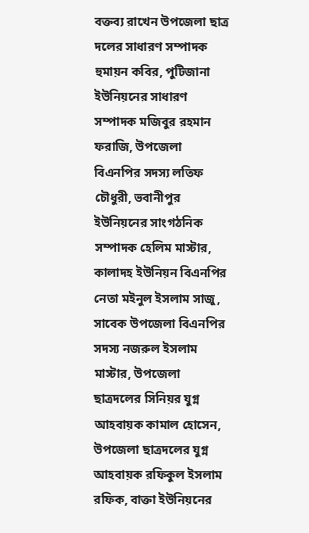বক্তব্য রাখেন উপজেলা ছাত্র দলের সাধারণ সম্পাদক হুমায়ন কবির, পুটিজানা ইউনিয়নের সাধারণ সম্পাদক মজিবুর রহমান ফরাজি, উপজেলা বিএনপির সদস্য লতিফ চৌধুরী, ভবানীপুর ইউনিয়নের সাংগঠনিক সম্পাদক হেলিম মাস্টার, কালাদহ ইউনিয়ন বিএনপির নেতা মইনুল ইসলাম সাজু, সাবেক উপজেলা বিএনপির সদস্য নজরুল ইসলাম মাস্টার, উপজেলা ছাত্রদলের সিনিয়র যুগ্ন আহবায়ক কামাল হোসেন, উপজেলা ছাত্রদলের যুগ্ন আহবায়ক রফিকুল ইসলাম রফিক, বাক্তা ইউনিয়নের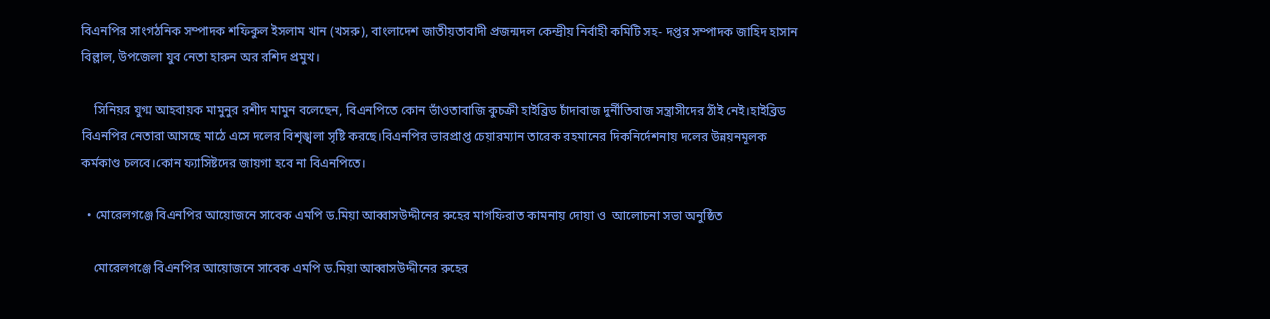বিএনপির সাংগঠনিক সম্পাদক শফিকুল ইসলাম খান (খসরু), বাংলাদেশ জাতীয়তাবাদী প্রজন্মদল কেন্দ্রীয় নির্বাহী কমিটি সহ- দপ্তর সম্পাদক জাহিদ হাসান বিল্লাল, উপজেলা যুব নেতা হারুন অর রশিদ প্রমুখ।

    সিনিয়র যুগ্ম আহবায়ক মামুনুর রশীদ মামুন বলেছেন, বিএনপিতে কোন ভাঁওতাবাজি কুচক্রী হাইব্রিড চাঁদাবাজ দুর্নীতিবাজ সন্ত্রাসীদের ঠাঁই নেই।হাইব্রিড বিএনপির নেতারা আসছে মাঠে এসে দলের বিশৃঙ্খলা সৃষ্টি করছে।বিএনপির ভারপ্রাপ্ত চেয়ারম্যান তারেক রহমানের দিকনির্দেশনায় দলের উন্নয়নমূলক কর্মকাণ্ড চলবে।কোন ফ্যাসিষ্টদের জায়গা হবে না বিএনপিতে।

  • মোরেলগঞ্জে বিএনপির আয়োজনে সাবেক এমপি ড.মিয়া আব্বাসউদ্দীনের রুহের মাগফিরাত কামনায় দোয়া ও  আলোচনা সভা অনুষ্ঠিত

    মোরেলগঞ্জে বিএনপির আয়োজনে সাবেক এমপি ড.মিয়া আব্বাসউদ্দীনের রুহের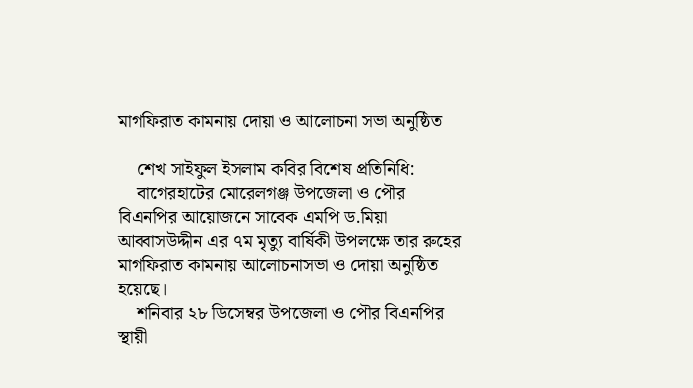মাগফিরাত কামনায় দোয়া ও আলোচনা সভা অনুষ্ঠিত

    শেখ সাইফুল ইসলাম কবির বিশেষ প্রতিনিধি:
    বাগেরহাটের মোরেলগঞ্জ উপজেলা ও পৌর বিএনপির আয়োজনে সাবেক এমপি ড.মিয়া আব্বাসউদ্দীন এর ৭ম মৃত্যু বার্ষিকী উপলক্ষে তার রুহের মাগফিরাত কামনায় আলোচনাসভা ও দোয়া অনুষ্ঠিত হয়েছে।
    শনিবার ২৮ ডিসেম্বর উপজেলা ও পৌর বিএনপির স্থায়ী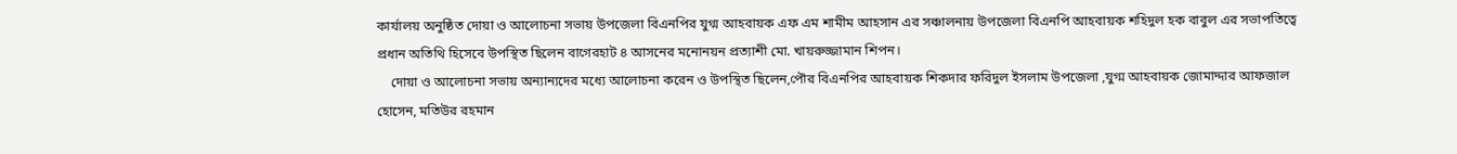কার্যালয় অনুষ্ঠিত দোয়া ও আলোচনা সভায় উপজেলা বিএনপির যুগ্ম আহবায়ক এফ এম শামীম আহসান এর সঞ্চালনায় উপজেলা বিএনপি আহবায়ক শহিদুল হক বাবুল এর সভাপতিত্বে প্রধান অতিথি হিসেবে উপস্থিত ছিলেন বাগেরহাট ৪ আসনের মনোনয়ন প্রত্যাশী মো. খায়রুজ্জামান শিপন।
    দোয়া ও আলোচনা সভায় অন্যান্যদের মধ্যে আলোচনা করেন ও উপস্থিত ছিলেন,পৌর বিএনপির আহবায়ক শিকদার ফরিদুল ইসলাম উপজেলা ,যুগ্ম আহবায়ক জোমাদ্দার আফজাল হোসেন, মতিউর রহমান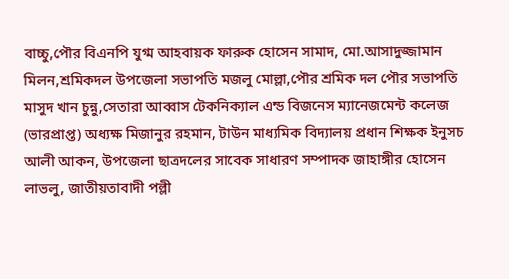বাচ্চু,পৌর বিএনপি যুগ্ম আহবায়ক ফারুক হোসেন সামাদ, মো.আসাদুজ্জামান মিলন,শ্রমিকদল উপজেলা সভাপতি মজলু মোল্লা,পৌর শ্রমিক দল পৌর সভাপতি মাসুদ খান চুন্নু,সেতারা আব্বাস টেকনিক্যাল এন্ড বিজনেস ম্যানেজমেন্ট কলেজ (ভারপ্রাপ্ত) অধ্যক্ষ মিজানুর রহমান, টাউন মাধ্যমিক বিদ্যালয় প্রধান শিক্ষক ইনুসচ আলী আকন, উপজেলা ছাত্রদলের সাবেক সাধারণ সম্পাদক জাহাঙ্গীর হোসেন লাভলু, জাতীয়তাবাদী পল্লী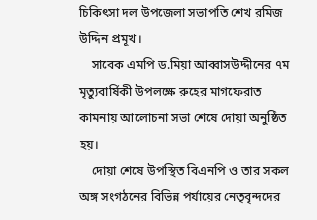চিকিৎসা দল উপজেলা সভাপতি শেখ রমিজ উদ্দিন প্রমূখ।
    সাবেক এমপি ড.মিয়া আব্বাসউদ্দীনের ৭ম মৃত্যুবার্ষিকী উপলক্ষে রুহের মাগফেরাত কামনায় আলোচনা সভা শেষে দোয়া অনুষ্ঠিত হয়।
    দোয়া শেষে উপস্থিত বিএনপি ও তার সকল অঙ্গ সংগঠনের বিভিন্ন পর্যায়ের নেতৃবৃন্দদের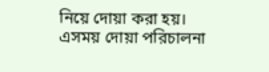নিয়ে দোয়া করা হয়। এসময় দোয়া পরিচালনা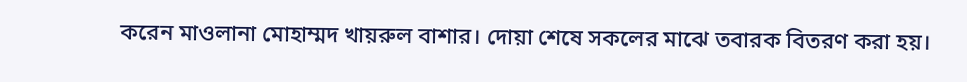করেন মাওলানা মোহাম্মদ খায়রুল বাশার। দোয়া শেষে সকলের মাঝে তবারক বিতরণ করা হয়।